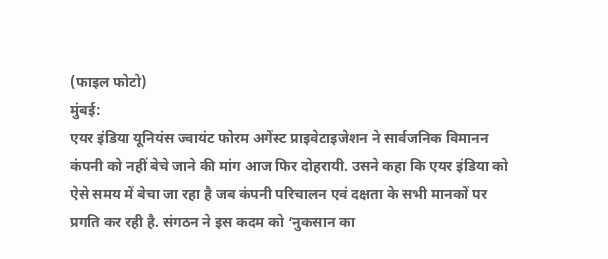(फाइल फोटो)
मुंबई:
एयर इंडिया यूनियंस ज्वायंट फोरम अगेंस्ट प्राइवेटाइजेशन ने सार्वजनिक विमानन कंपनी को नहीं बेचे जाने की मांग आज फिर दोहरायी. उसने कहा कि एयर इंडिया को ऐसे समय में बेचा जा रहा है जब कंपनी परिचालन एवं दक्षता के सभी मानकों पर प्रगति कर रही है. संगठन ने इस कदम को ‘नुकसान का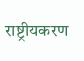राष्ट्रीयकरण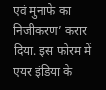एवं मुनाफे का निजीकरण’ करार दिया. इस फोरम में एयर इंडिया के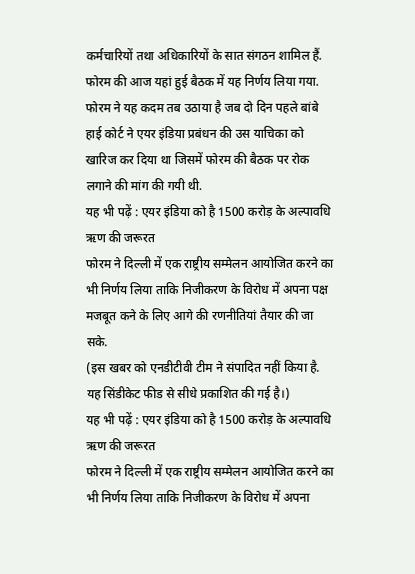कर्मचारियों तथा अधिकारियों के सात संगठन शामिल हैं. फोरम की आज यहां हुई बैठक में यह निर्णय लिया गया. फोरम ने यह कदम तब उठाया है जब दो दिन पहले बांबे हाई कोर्ट ने एयर इंडिया प्रबंधन की उस याचिका को खारिज कर दिया था जिसमें फोरम की बैठक पर रोक लगाने की मांग की गयी थी.
यह भी पढ़ें : एयर इंडिया को है 1500 करोड़ के अल्पावधि ऋण की जरूरत
फोरम ने दिल्ली में एक राष्ट्रीय सम्मेलन आयोजित करने का भी निर्णय लिया ताकि निजीकरण के विरोध में अपना पक्ष मजबूत कने के लिए आगे की रणनीतियां तैयार की जा सके.
(इस खबर को एनडीटीवी टीम ने संपादित नहीं किया है. यह सिंडीकेट फीड से सीधे प्रकाशित की गई है।)
यह भी पढ़ें : एयर इंडिया को है 1500 करोड़ के अल्पावधि ऋण की जरूरत
फोरम ने दिल्ली में एक राष्ट्रीय सम्मेलन आयोजित करने का भी निर्णय लिया ताकि निजीकरण के विरोध में अपना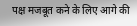पक्ष मजबूत कने के लिए आगे की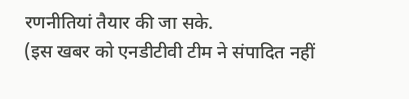रणनीतियां तैयार की जा सके.
(इस खबर को एनडीटीवी टीम ने संपादित नहीं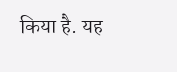किया है. यह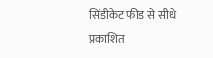सिंडीकेट फीड से सीधे प्रकाशित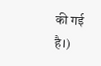की गई है।)